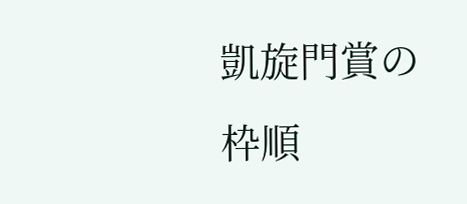凱旋門賞の枠順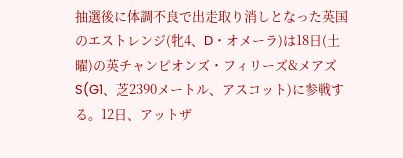抽選後に体調不良で出走取り消しとなった英国のエストレンジ(牝4、D・オメーラ)は18日(土曜)の英チャンピオンズ・フィリーズ&メアズS(G1、芝2390メートル、アスコット)に参戦する。12日、アットザ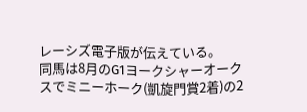レーシズ電子版が伝えている。
同馬は8月のG1ヨークシャーオークスでミニーホーク(凱旋門賞2着)の2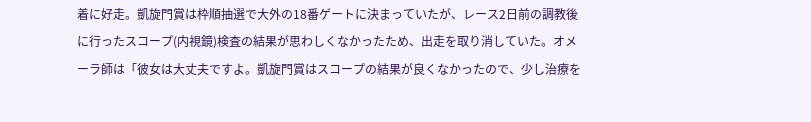着に好走。凱旋門賞は枠順抽選で大外の18番ゲートに決まっていたが、レース2日前の調教後に行ったスコープ(内視鏡)検査の結果が思わしくなかったため、出走を取り消していた。オメーラ師は「彼女は大丈夫ですよ。凱旋門賞はスコープの結果が良くなかったので、少し治療を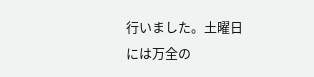行いました。土曜日には万全の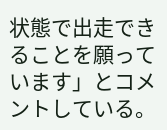状態で出走できることを願っています」とコメントしている。